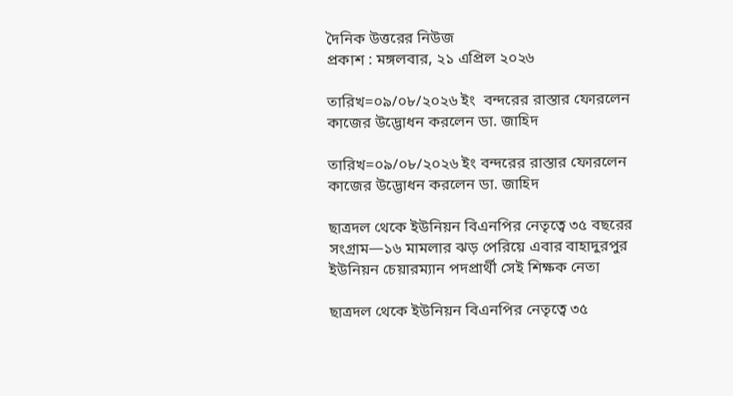দৈনিক উত্তরের নিউজ
প্রকাশ : মঙ্গলবার, ২১ এপ্রিল ২০২৬

তারিখ=০৯/০৮/২০২৬ ইং  বন্দরের রাস্তার ফোরলেন কাজের উদ্ভোধন করলেন ডা. জাহিদ

তারিখ=০৯/০৮/২০২৬ ইং বন্দরের রাস্তার ফোরলেন কাজের উদ্ভোধন করলেন ডা. জাহিদ

ছাত্রদল থেকে ইউনিয়ন বিএনপির নেতৃত্বে ৩৫ বছরের সংগ্রাম—১৬ মামলার ঝড় পেরিয়ে এবার বাহাদুরপুর ইউনিয়ন চেয়ারম্যান পদপ্রার্থী সেই শিক্ষক নেতা

ছাত্রদল থেকে ইউনিয়ন বিএনপির নেতৃত্বে ৩৫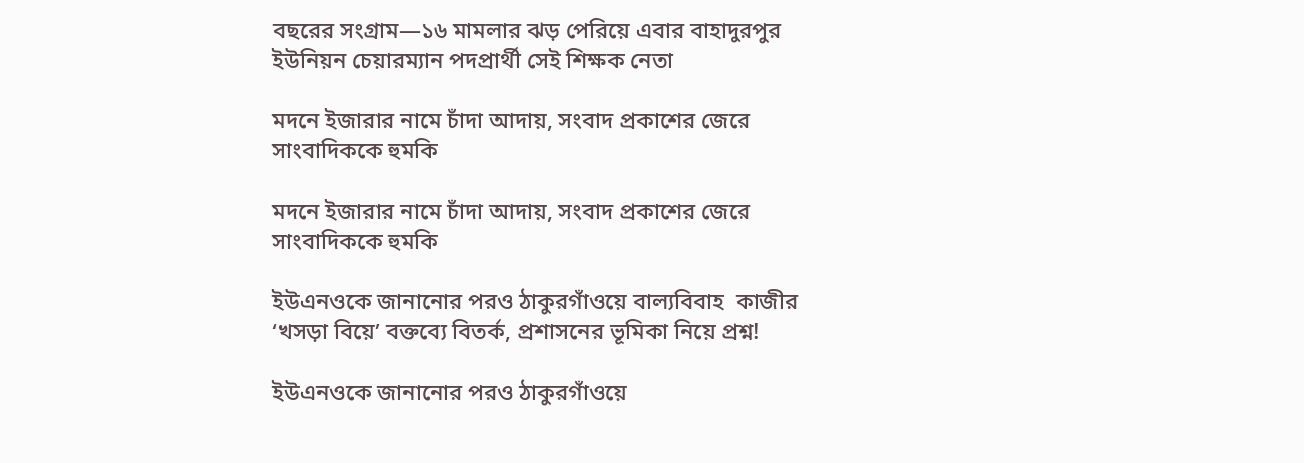বছরের সংগ্রাম—১৬ মামলার ঝড় পেরিয়ে এবার বাহাদুরপুর ইউনিয়ন চেয়ারম্যান পদপ্রার্থী সেই শিক্ষক নেতা

মদনে ইজারার নামে চাঁদা আদায়, সংবাদ প্রকাশের জেরে সাংবাদিককে হুমকি

মদনে ইজারার নামে চাঁদা আদায়, সংবাদ প্রকাশের জেরে সাংবাদিককে হুমকি

ইউএনওকে জানানোর পরও ঠাকুরগাঁওয়ে বাল্যবিবাহ  কাজীর ‘খসড়া বিয়ে’ বক্তব্যে বিতর্ক, প্রশাসনের ভূমিকা নিয়ে প্রশ্ন!

ইউএনওকে জানানোর পরও ঠাকুরগাঁওয়ে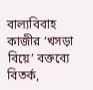বাল্যবিবাহ কাজীর ‘খসড়া বিয়ে’ বক্তব্যে বিতর্ক,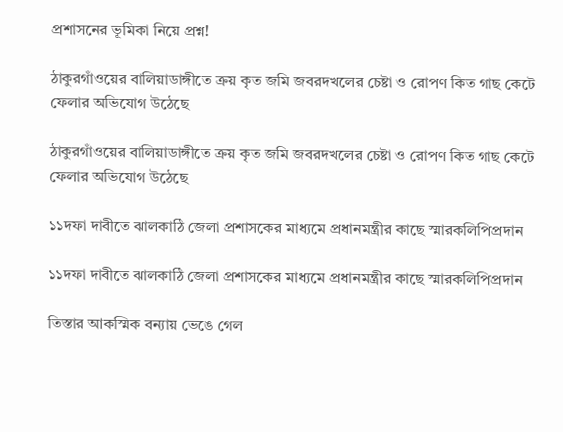প্রশাসনের ভূমিকা নিয়ে প্রশ্ন!

ঠাকুরগাঁওয়ের বালিয়াডাঙ্গীতে ক্রয় কৃত জমি জবরদখলের চেষ্টা ও রোপণ কিত গাছ কেটে ফেলার অভিযোগ উঠেছে

ঠাকুরগাঁওয়ের বালিয়াডাঙ্গীতে ক্রয় কৃত জমি জবরদখলের চেষ্টা ও রোপণ কিত গাছ কেটে ফেলার অভিযোগ উঠেছে

১১দফা দাবীতে ঝালকাঠি জেলা প্রশাসকের মাধ্যমে প্রধানমন্ত্রীর কাছে স্মারকলিপিপ্রদান

১১দফা দাবীতে ঝালকাঠি জেলা প্রশাসকের মাধ্যমে প্রধানমন্ত্রীর কাছে স্মারকলিপিপ্রদান

তিস্তার আকস্মিক বন্যায় ভেঙে গেল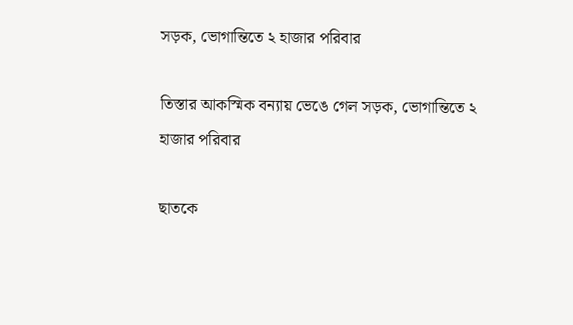সড়ক, ভোগান্তিতে ২ হাজার পরিবার

তিস্তার আকস্মিক বন্যায় ভেঙে গেল সড়ক, ভোগান্তিতে ২ হাজার পরিবার

ছাতকে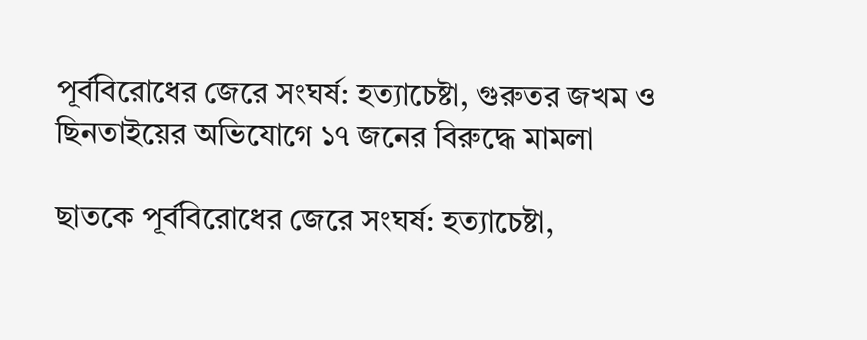পূর্ববিরোধের জেরে সংঘর্ষ: হত্যাচেষ্টা, গুরুতর জখম ও ছিনতাইয়ের অভিযোগে ১৭ জনের বিরুদ্ধে মামলা

ছাতকে পূর্ববিরোধের জেরে সংঘর্ষ: হত্যাচেষ্টা,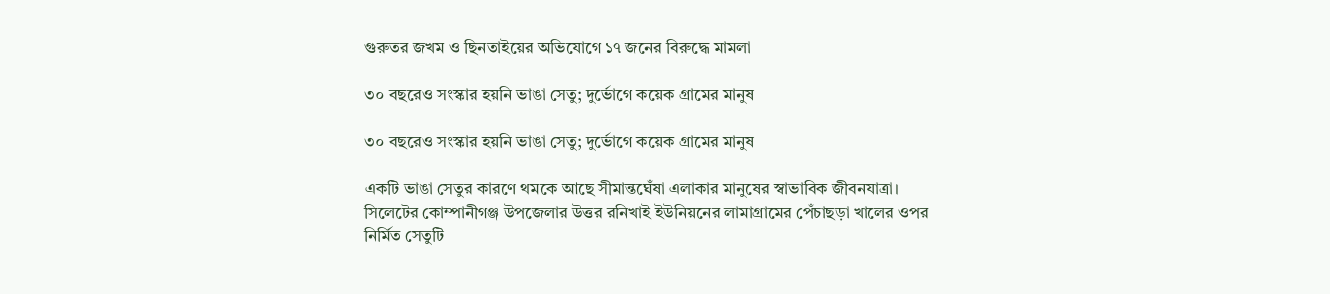গুরুতর জখম ও ছিনতাইয়ের অভিযোগে ১৭ জনের বিরুদ্ধে মামলা

৩০ বছরেও সংস্কার হয়নি ভাঙা সেতু; দুর্ভোগে কয়েক গ্রামের মানুষ

৩০ বছরেও সংস্কার হয়নি ভাঙা সেতু; দুর্ভোগে কয়েক গ্রামের মানুষ

একটি ভাঙা সেতুর কারণে থমকে আছে সীমান্তঘেঁষা এলাকার মানুষের স্বাভাবিক জীবনযাত্রা। সিলেটের কোম্পানীগঞ্জ উপজেলার উত্তর রনিখাই ইউনিয়নের লামাগ্রামের পেঁচাছড়া খালের ওপর নির্মিত সেতুটি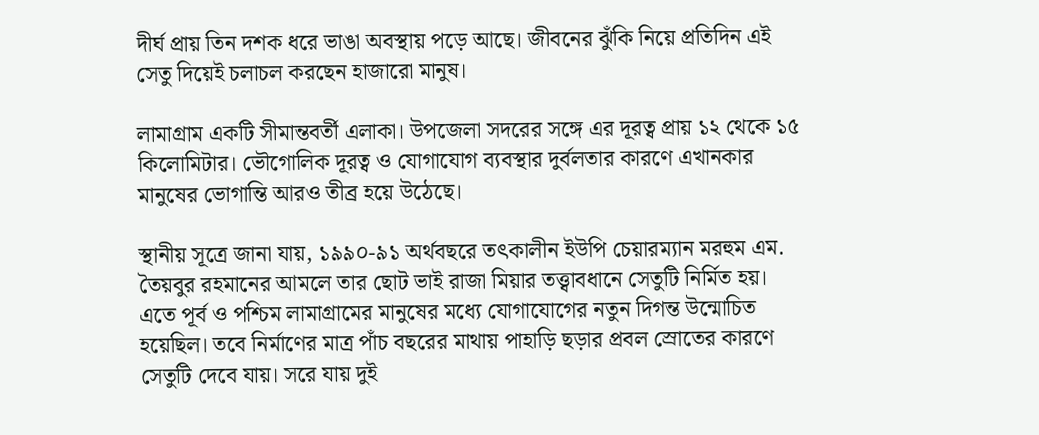দীর্ঘ প্রায় তিন দশক ধরে ভাঙা অবস্থায় পড়ে আছে। জীবনের ঝুঁকি নিয়ে প্রতিদিন এই সেতু দিয়েই চলাচল করছেন হাজারো মানুষ।

লামাগ্রাম একটি সীমান্তবর্তী এলাকা। উপজেলা সদরের সঙ্গে এর দূরত্ব প্রায় ১২ থেকে ১৫ কিলোমিটার। ভৌগোলিক দূরত্ব ও যোগাযোগ ব্যবস্থার দুর্বলতার কারণে এখানকার মানুষের ভোগান্তি আরও তীব্র হয়ে উঠেছে।

স্থানীয় সূত্রে জানা যায়, ১৯৯০-৯১ অর্থবছরে তৎকালীন ইউপি চেয়ারম্যান মরহুম এম. তৈয়বুর রহমানের আমলে তার ছোট ভাই রাজা মিয়ার তত্ত্বাবধানে সেতুটি নির্মিত হয়। এতে পূর্ব ও পশ্চিম লামাগ্রামের মানুষের মধ্যে যোগাযোগের নতুন দিগন্ত উন্মোচিত হয়েছিল। তবে নির্মাণের মাত্র পাঁচ বছরের মাথায় পাহাড়ি ছড়ার প্রবল স্রোতের কারণে সেতুটি দেবে যায়। সরে যায় দুই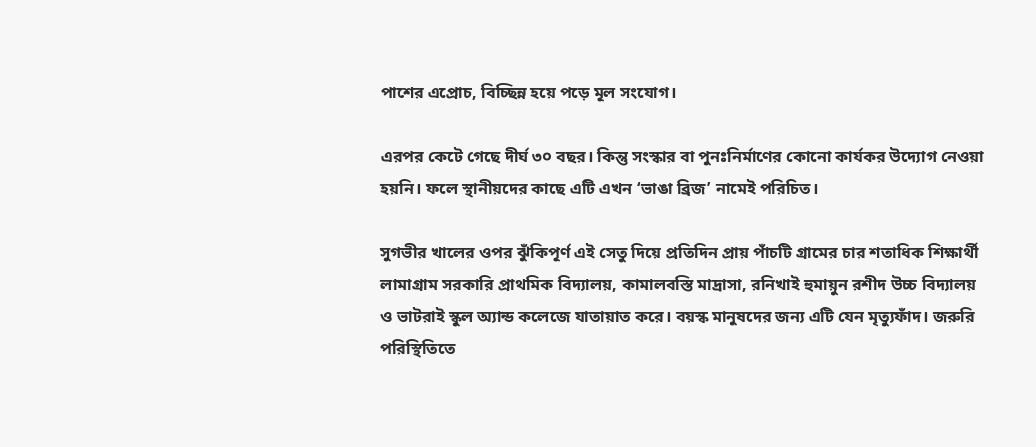পাশের এপ্রোচ, বিচ্ছিন্ন হয়ে পড়ে মূল সংযোগ।

এরপর কেটে গেছে দীর্ঘ ৩০ বছর। কিন্তু সংস্কার বা পুনঃনির্মাণের কোনো কার্যকর উদ্যোগ নেওয়া হয়নি। ফলে স্থানীয়দের কাছে এটি এখন ‘ভাঙা ব্রিজ’ নামেই পরিচিত।

সুগভীর খালের ওপর ঝুঁকিপূর্ণ এই সেতু দিয়ে প্রতিদিন প্রায় পাঁচটি গ্রামের চার শতাধিক শিক্ষার্থী লামাগ্রাম সরকারি প্রাথমিক বিদ্যালয়, কামালবস্তি মাদ্রাসা, রনিখাই হুমায়ুন রশীদ উচ্চ বিদ্যালয় ও ভাটরাই স্কুল অ্যান্ড কলেজে যাতায়াত করে। বয়স্ক মানুষদের জন্য এটি যেন মৃত্যুফাঁদ। জরুরি পরিস্থিতিতে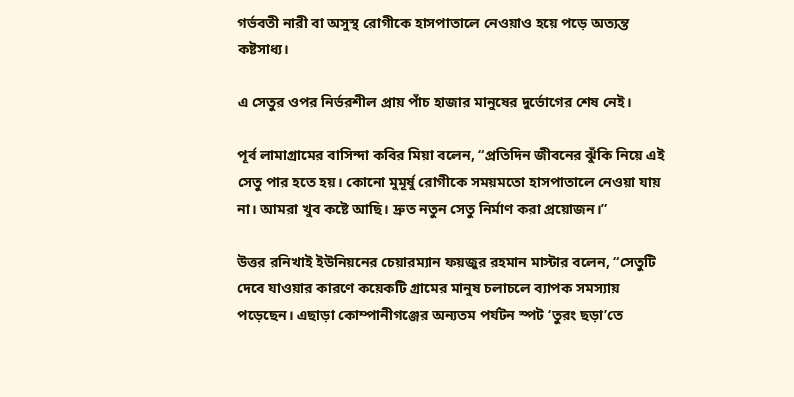গর্ভবতী নারী বা অসুস্থ রোগীকে হাসপাতালে নেওয়াও হয়ে পড়ে অত্যন্ত কষ্টসাধ্য।

এ সেতুর ওপর নির্ভরশীল প্রায় পাঁচ হাজার মানুষের দুর্ভোগের শেষ নেই।

পূর্ব লামাগ্রামের বাসিন্দা কবির মিয়া বলেন, “প্রতিদিন জীবনের ঝুঁকি নিয়ে এই সেতু পার হতে হয়। কোনো মুমূর্ষু রোগীকে সময়মতো হাসপাতালে নেওয়া যায় না। আমরা খুব কষ্টে আছি। দ্রুত নতুন সেতু নির্মাণ করা প্রয়োজন।”

উত্তর রনিখাই ইউনিয়নের চেয়ারম্যান ফয়জুর রহমান মাস্টার বলেন, “সেতুটি দেবে যাওয়ার কারণে কয়েকটি গ্রামের মানুষ চলাচলে ব্যাপক সমস্যায় পড়েছেন। এছাড়া কোম্পানীগঞ্জের অন্যতম পর্যটন স্পট ‘তুরং ছড়া’তে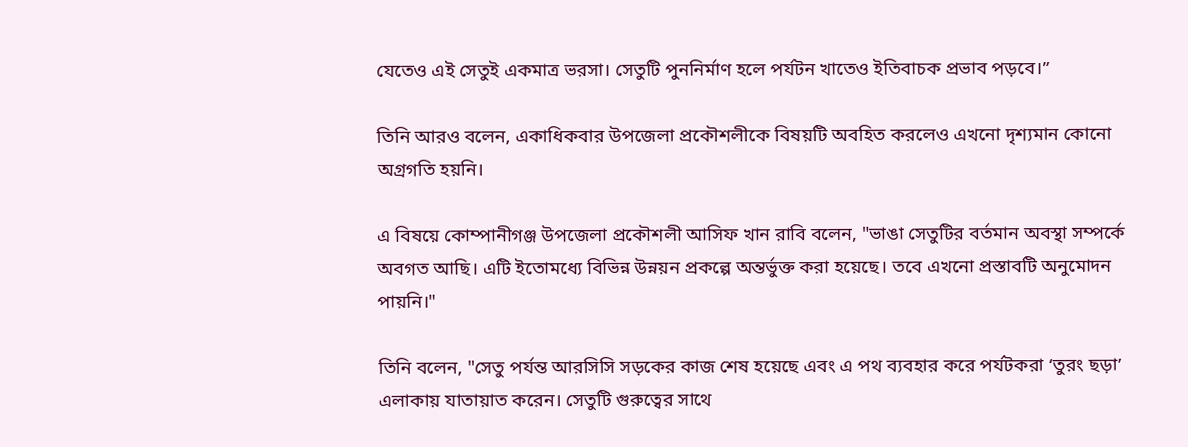যেতেও এই সেতুই একমাত্র ভরসা। সেতুটি পুননির্মাণ হলে পর্যটন খাতেও ইতিবাচক প্রভাব পড়বে।”

তিনি আরও বলেন, একাধিকবার উপজেলা প্রকৌশলীকে বিষয়টি অবহিত করলেও এখনো দৃশ্যমান কোনো অগ্রগতি হয়নি।

এ বিষয়ে কোম্পানীগঞ্জ উপজেলা প্রকৌশলী আসিফ খান রাবি বলেন, "ভাঙা সেতুটির বর্তমান অবস্থা সম্পর্কে অবগত আছি। এটি ইতোমধ্যে বিভিন্ন উন্নয়ন প্রকল্পে অন্তর্ভুক্ত করা হয়েছে। তবে এখনো প্রস্তাবটি অনুমোদন পায়নি।"

তিনি বলেন, "সেতু পর্যন্ত আরসিসি সড়কের কাজ শেষ হয়েছে এবং এ পথ ব্যবহার করে পর্যটকরা ‘তুরং ছড়া’ এলাকায় যাতায়াত করেন। সেতুটি গুরুত্বের সাথে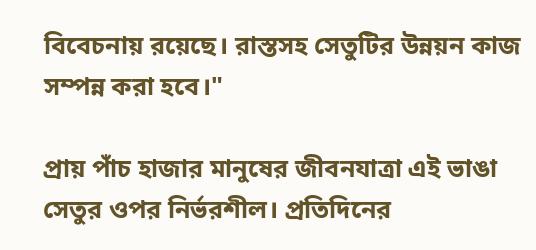বিবেচনায় রয়েছে। রাস্তসহ সেতুটির উন্নয়ন কাজ সম্পন্ন করা হবে।"

প্রায় পাঁচ হাজার মানুষের জীবনযাত্রা এই ভাঙা সেতুর ওপর নির্ভরশীল। প্রতিদিনের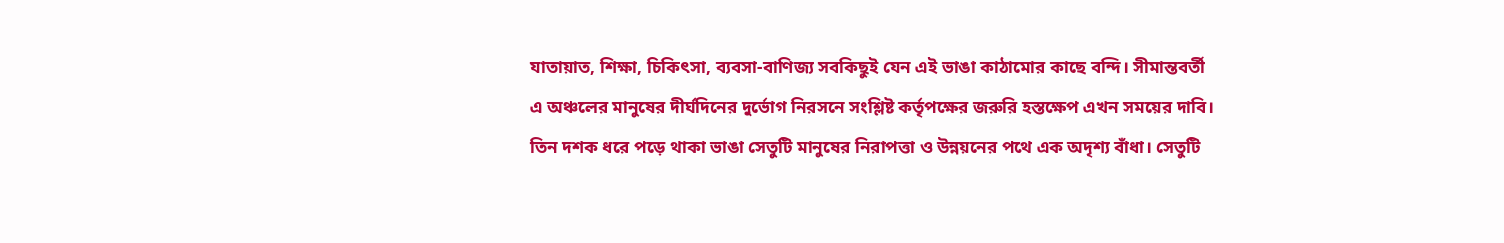যাতায়াত, শিক্ষা, চিকিৎসা, ব্যবসা-বাণিজ্য সবকিছুই যেন এই ভাঙা কাঠামোর কাছে বন্দি। সীমান্তবর্তী এ অঞ্চলের মানুষের দীর্ঘদিনের দুর্ভোগ নিরসনে সংশ্লিষ্ট কর্তৃপক্ষের জরুরি হস্তক্ষেপ এখন সময়ের দাবি। তিন দশক ধরে পড়ে থাকা ভাঙা সেতুটি মানুষের নিরাপত্তা ও উন্নয়নের পথে এক অদৃশ্য বাঁধা। সেতুটি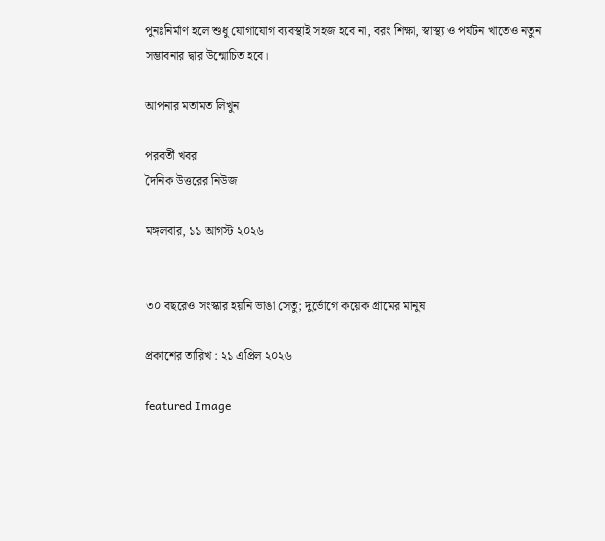পুনঃনির্মাণ হলে শুধু যোগাযোগ ব্যবস্থাই সহজ হবে না, বরং শিক্ষা, স্বাস্থ্য ও পর্যটন খাতেও নতুন সম্ভাবনার দ্বার উন্মোচিত হবে।

আপনার মতামত লিখুন

পরবর্তী খবর
দৈনিক উত্তরের নিউজ

মঙ্গলবার, ১১ আগস্ট ২০২৬


৩০ বছরেও সংস্কার হয়নি ভাঙা সেতু; দুর্ভোগে কয়েক গ্রামের মানুষ

প্রকাশের তারিখ : ২১ এপ্রিল ২০২৬

featured Image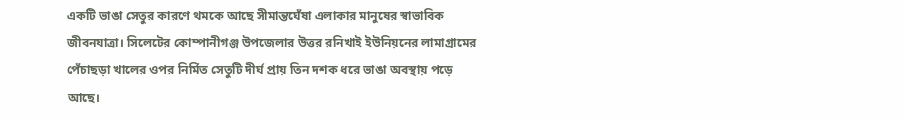একটি ভাঙা সেতুর কারণে থমকে আছে সীমান্তঘেঁষা এলাকার মানুষের স্বাভাবিক জীবনযাত্রা। সিলেটের কোম্পানীগঞ্জ উপজেলার উত্তর রনিখাই ইউনিয়নের লামাগ্রামের পেঁচাছড়া খালের ওপর নির্মিত সেতুটি দীর্ঘ প্রায় তিন দশক ধরে ভাঙা অবস্থায় পড়ে আছে।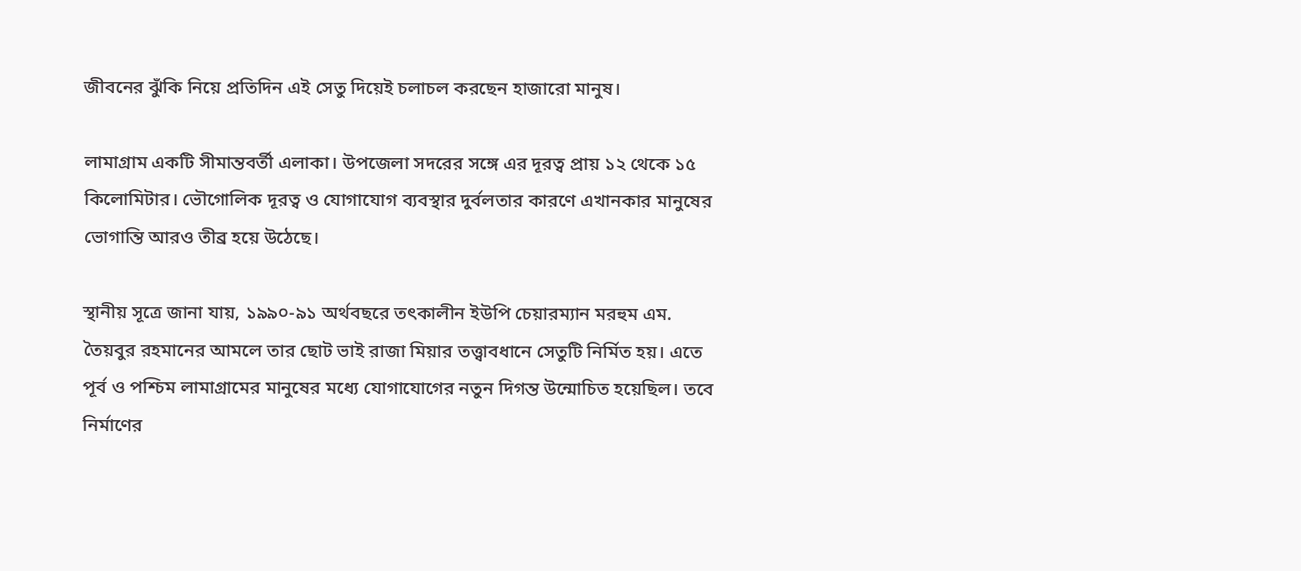জীবনের ঝুঁকি নিয়ে প্রতিদিন এই সেতু দিয়েই চলাচল করছেন হাজারো মানুষ।

লামাগ্রাম একটি সীমান্তবর্তী এলাকা। উপজেলা সদরের সঙ্গে এর দূরত্ব প্রায় ১২ থেকে ১৫ কিলোমিটার। ভৌগোলিক দূরত্ব ও যোগাযোগ ব্যবস্থার দুর্বলতার কারণে এখানকার মানুষের ভোগান্তি আরও তীব্র হয়ে উঠেছে।

স্থানীয় সূত্রে জানা যায়, ১৯৯০-৯১ অর্থবছরে তৎকালীন ইউপি চেয়ারম্যান মরহুম এম. তৈয়বুর রহমানের আমলে তার ছোট ভাই রাজা মিয়ার তত্ত্বাবধানে সেতুটি নির্মিত হয়। এতে পূর্ব ও পশ্চিম লামাগ্রামের মানুষের মধ্যে যোগাযোগের নতুন দিগন্ত উন্মোচিত হয়েছিল। তবে নির্মাণের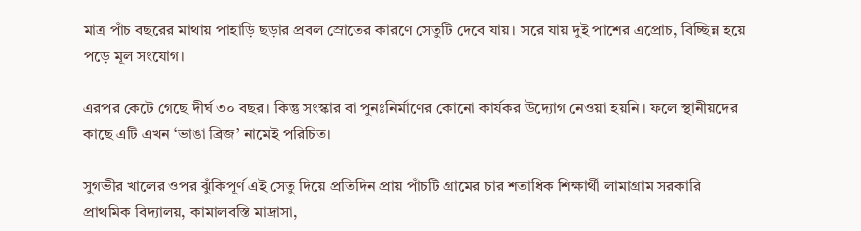মাত্র পাঁচ বছরের মাথায় পাহাড়ি ছড়ার প্রবল স্রোতের কারণে সেতুটি দেবে যায়। সরে যায় দুই পাশের এপ্রোচ, বিচ্ছিন্ন হয়ে পড়ে মূল সংযোগ।

এরপর কেটে গেছে দীর্ঘ ৩০ বছর। কিন্তু সংস্কার বা পুনঃনির্মাণের কোনো কার্যকর উদ্যোগ নেওয়া হয়নি। ফলে স্থানীয়দের কাছে এটি এখন ‘ভাঙা ব্রিজ’ নামেই পরিচিত।

সুগভীর খালের ওপর ঝুঁকিপূর্ণ এই সেতু দিয়ে প্রতিদিন প্রায় পাঁচটি গ্রামের চার শতাধিক শিক্ষার্থী লামাগ্রাম সরকারি প্রাথমিক বিদ্যালয়, কামালবস্তি মাদ্রাসা,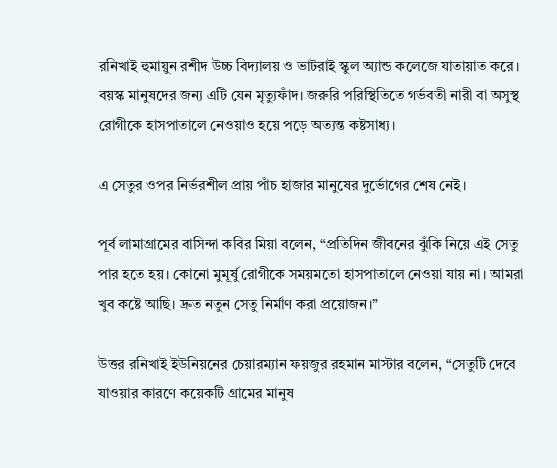রনিখাই হুমায়ুন রশীদ উচ্চ বিদ্যালয় ও ভাটরাই স্কুল অ্যান্ড কলেজে যাতায়াত করে। বয়স্ক মানুষদের জন্য এটি যেন মৃত্যুফাঁদ। জরুরি পরিস্থিতিতে গর্ভবতী নারী বা অসুস্থ রোগীকে হাসপাতালে নেওয়াও হয়ে পড়ে অত্যন্ত কষ্টসাধ্য।

এ সেতুর ওপর নির্ভরশীল প্রায় পাঁচ হাজার মানুষের দুর্ভোগের শেষ নেই।

পূর্ব লামাগ্রামের বাসিন্দা কবির মিয়া বলেন, “প্রতিদিন জীবনের ঝুঁকি নিয়ে এই সেতু পার হতে হয়। কোনো মুমূর্ষু রোগীকে সময়মতো হাসপাতালে নেওয়া যায় না। আমরা খুব কষ্টে আছি। দ্রুত নতুন সেতু নির্মাণ করা প্রয়োজন।”

উত্তর রনিখাই ইউনিয়নের চেয়ারম্যান ফয়জুর রহমান মাস্টার বলেন, “সেতুটি দেবে যাওয়ার কারণে কয়েকটি গ্রামের মানুষ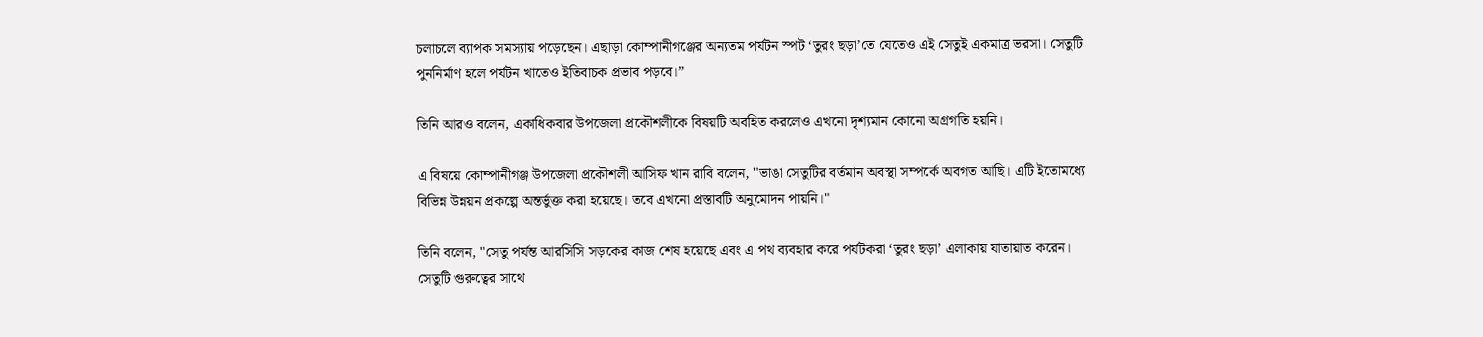চলাচলে ব্যাপক সমস্যায় পড়েছেন। এছাড়া কোম্পানীগঞ্জের অন্যতম পর্যটন স্পট ‘তুরং ছড়া’তে যেতেও এই সেতুই একমাত্র ভরসা। সেতুটি পুননির্মাণ হলে পর্যটন খাতেও ইতিবাচক প্রভাব পড়বে।”

তিনি আরও বলেন, একাধিকবার উপজেলা প্রকৌশলীকে বিষয়টি অবহিত করলেও এখনো দৃশ্যমান কোনো অগ্রগতি হয়নি।

এ বিষয়ে কোম্পানীগঞ্জ উপজেলা প্রকৌশলী আসিফ খান রাবি বলেন, "ভাঙা সেতুটির বর্তমান অবস্থা সম্পর্কে অবগত আছি। এটি ইতোমধ্যে বিভিন্ন উন্নয়ন প্রকল্পে অন্তর্ভুক্ত করা হয়েছে। তবে এখনো প্রস্তাবটি অনুমোদন পায়নি।"

তিনি বলেন, "সেতু পর্যন্ত আরসিসি সড়কের কাজ শেষ হয়েছে এবং এ পথ ব্যবহার করে পর্যটকরা ‘তুরং ছড়া’ এলাকায় যাতায়াত করেন। সেতুটি গুরুত্বের সাথে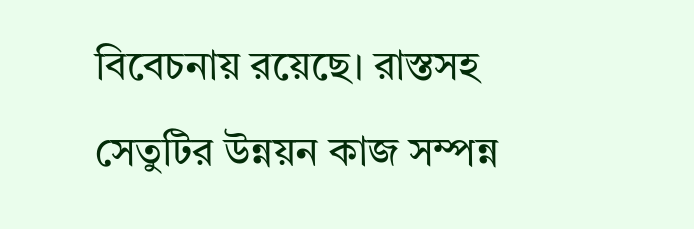বিবেচনায় রয়েছে। রাস্তসহ সেতুটির উন্নয়ন কাজ সম্পন্ন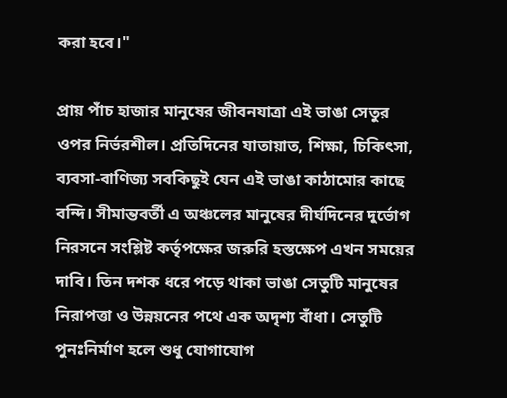করা হবে।"

প্রায় পাঁচ হাজার মানুষের জীবনযাত্রা এই ভাঙা সেতুর ওপর নির্ভরশীল। প্রতিদিনের যাতায়াত, শিক্ষা, চিকিৎসা, ব্যবসা-বাণিজ্য সবকিছুই যেন এই ভাঙা কাঠামোর কাছে বন্দি। সীমান্তবর্তী এ অঞ্চলের মানুষের দীর্ঘদিনের দুর্ভোগ নিরসনে সংশ্লিষ্ট কর্তৃপক্ষের জরুরি হস্তক্ষেপ এখন সময়ের দাবি। তিন দশক ধরে পড়ে থাকা ভাঙা সেতুটি মানুষের নিরাপত্তা ও উন্নয়নের পথে এক অদৃশ্য বাঁধা। সেতুটি পুনঃনির্মাণ হলে শুধু যোগাযোগ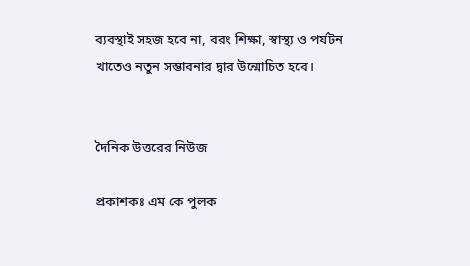ব্যবস্থাই সহজ হবে না, বরং শিক্ষা, স্বাস্থ্য ও পর্যটন খাতেও নতুন সম্ভাবনার দ্বার উন্মোচিত হবে।


দৈনিক উত্তরের নিউজ

প্রকাশকঃ এম কে পুলক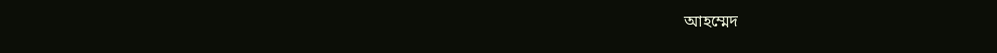আহম্মেদ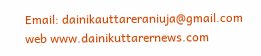Email: dainikauttareraniuja@gmail.com
web www.dainikuttarernews.com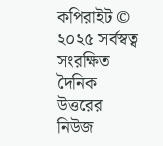কপিরাইট © ২০২৫ সর্বস্বত্ব সংরক্ষিত দৈনিক উত্তরের নিউজ